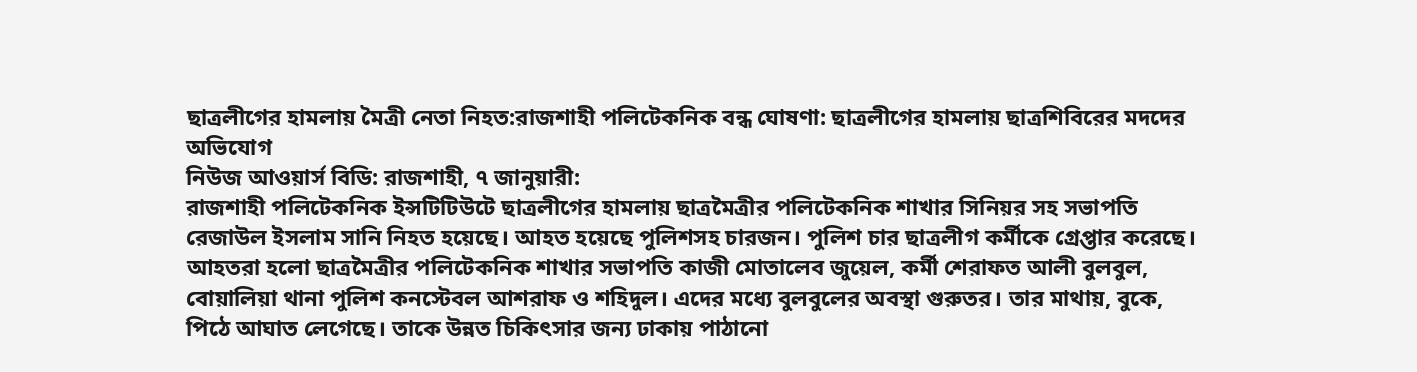ছাত্রলীগের হামলায় মৈত্রী নেতা নিহত:রাজশাহী পলিটেকনিক বন্ধ ঘোষণা: ছাত্রলীগের হামলায় ছাত্রশিবিরের মদদের অভিযোগ
নিউজ আওয়ার্স বিডি: রাজশাহী, ৭ জানুয়ারী:
রাজশাহী পলিটেকনিক ইন্সটিটিউটে ছাত্রলীগের হামলায় ছাত্রমৈত্রীর পলিটেকনিক শাখার সিনিয়র সহ সভাপতি রেজাউল ইসলাম সানি নিহত হয়েছে। আহত হয়েছে পুলিশসহ চারজন। পুলিশ চার ছাত্রলীগ কর্মীকে গ্রেপ্তার করেছে।
আহতরা হলো ছাত্রমৈত্রীর পলিটেকনিক শাখার সভাপতি কাজী মোতালেব জুয়েল, কর্মী শেরাফত আলী বুলবুল, বোয়ালিয়া থানা পুলিশ কনস্টেবল আশরাফ ও শহিদুল। এদের মধ্যে বুলবুলের অবস্থা গুরুতর। তার মাথায়, বুকে, পিঠে আঘাত লেগেছে। তাকে উন্নত চিকিৎসার জন্য ঢাকায় পাঠানো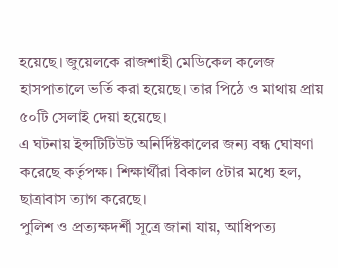হয়েছে। জুয়েলকে রাজশাহী মেডিকেল কলেজ হাসপাতালে ভর্তি করা হয়েছে। তার পিঠে ও মাথায় প্রায় ৫০টি সেলাই দেয়া হয়েছে।
এ ঘটনায় ইন্সটিটিউট অনির্দিষ্টকালের জন্য বন্ধ ঘোষণা করেছে কর্তৃপক্ষ। শিক্ষার্থীরা বিকাল ৫টার মধ্যে হল, ছাত্রাবাস ত্যাগ করেছে।
পুলিশ ও প্রত্যক্ষদর্শী সূত্রে জানা যায়, আধিপত্য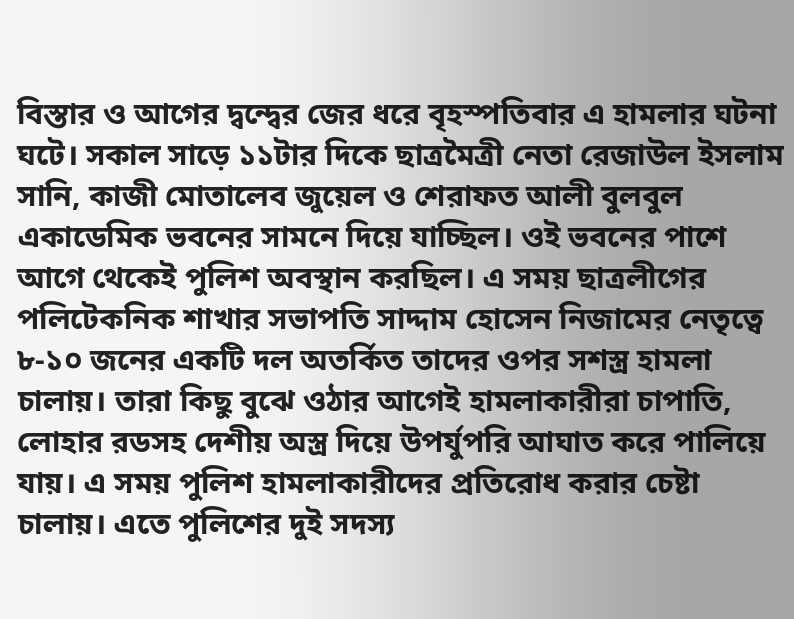বিস্তার ও আগের দ্বন্দ্বের জের ধরে বৃহস্পতিবার এ হামলার ঘটনা ঘটে। সকাল সাড়ে ১১টার দিকে ছাত্রমৈত্রী নেতা রেজাউল ইসলাম সানি, কাজী মোতালেব জুয়েল ও শেরাফত আলী বুলবুল একাডেমিক ভবনের সামনে দিয়ে যাচ্ছিল। ওই ভবনের পাশে আগে থেকেই পুলিশ অবস্থান করছিল। এ সময় ছাত্রলীগের পলিটেকনিক শাখার সভাপতি সাদ্দাম হোসেন নিজামের নেতৃত্বে ৮-১০ জনের একটি দল অতর্কিত তাদের ওপর সশস্ত্র হামলা চালায়। তারা কিছু বুঝে ওঠার আগেই হামলাকারীরা চাপাতি, লোহার রডসহ দেশীয় অস্ত্র দিয়ে উপর্যুপরি আঘাত করে পালিয়ে যায়। এ সময় পুলিশ হামলাকারীদের প্রতিরোধ করার চেষ্টা চালায়। এতে পুলিশের দুই সদস্য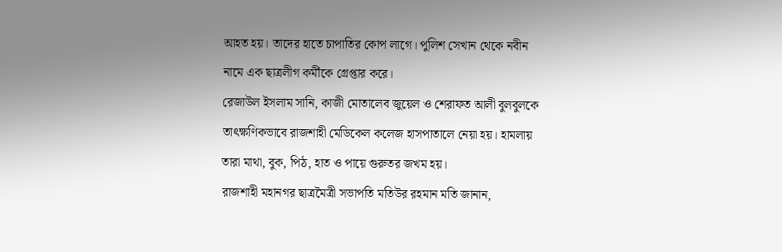আহত হয়। তাদের হাতে চাপাতির কোপ লাগে। পুলিশ সেখান থেকে নবীন নামে এক ছাত্রলীগ কর্মীকে গ্রেপ্তার করে।
রেজাউল ইসলাম সানি, কাজী মোতালেব জুয়েল ও শেরাফত আলী বুলবুলকে তাৎক্ষণিকভাবে রাজশাহী মেডিকেল কলেজ হাসপাতালে নেয়া হয়। হামলায় তারা মাথা, বুক, পিঠ, হাত ও পায়ে গুরুতর জখম হয়।
রাজশাহী মহানগর ছাত্রমৈত্রী সভাপতি মতিউর রহমান মতি জানান,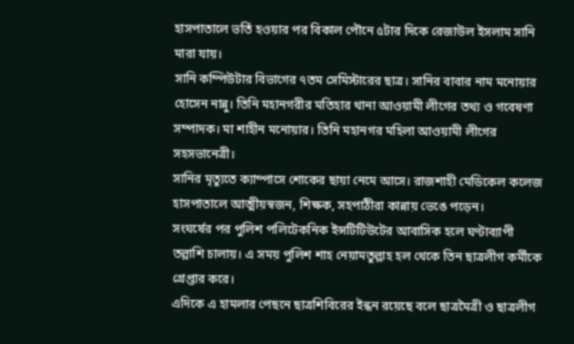হাসপাতালে ভর্তি হওয়ার পর বিকাল পৌনে ৫টার দিকে রেজাউল ইসলাম সানি মারা যায়।
সানি কম্পিউটার বিভাগের ৭তম সেমিস্টারের ছাত্র। সানির বাবার নাম মনোয়ার হোসেন নান্নু। তিনি মহানগরীর মতিহার থানা আওয়ামী লীগের তথ্য ও গবেষণা সম্পাদক। মা শাহীন মনোয়ার। তিনি মহানগর মহিলা আওয়ামী লীগের সহসভানেত্রী।
সানির মৃত্যুতে ক্যাম্পাসে শোকের ছায়া নেমে আসে। রাজশাহী মেডিকেল কলেজ হাসপাতালে আত্মীয়স্বজন, শিক্ষক, সহপাঠীরা কান্নায় ভেঙে পড়েন।
সংঘর্ষের পর পুলিশ পলিটেকনিক ইন্সটিটিউটের আবাসিক হলে ঘণ্টাব্যাপী তল্লাশি চালায়। এ সময় পুলিশ শাহ নেয়ামতুল্লাহ হল থেকে তিন ছাত্রলীগ কর্মীকে গ্রেপ্তার করে।
এদিকে এ হামলার পেছনে ছাত্রশিবিরের ইন্ধন রয়েছে বলে ছাত্রমৈত্রী ও ছাত্রলীগ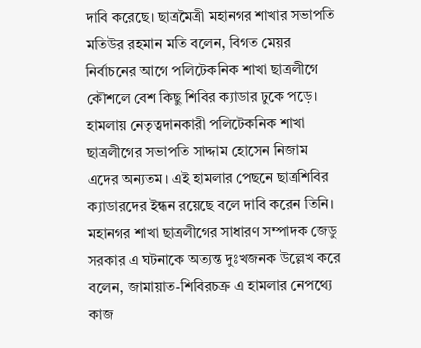দাবি করেছে। ছাত্রমৈত্রী মহানগর শাখার সভাপতি মতিউর রহমান মতি বলেন, বিগত মেয়র নির্বাচনের আগে পলিটেকনিক শাখা ছাত্রলীগে কৌশলে বেশ কিছু শিবির ক্যাডার ঢুকে পড়ে। হামলায় নেতৃত্বদানকারী পলিটেকনিক শাখা ছাত্রলীগের সভাপতি সাদ্দাম হোসেন নিজাম এদের অন্যতম। এই হামলার পেছনে ছাত্রশিবির ক্যাডারদের ইন্ধন রয়েছে বলে দাবি করেন তিনি।
মহানগর শাখা ছাত্রলীগের সাধারণ সম্পাদক জেডু সরকার এ ঘটনাকে অত্যন্ত দুঃখজনক উল্লেখ করে বলেন, জামায়াত-শিবিরচক্র এ হামলার নেপথ্যে কাজ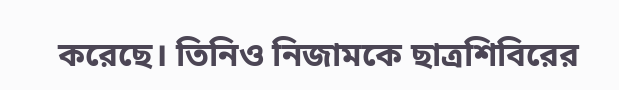করেছে। তিনিও নিজামকে ছাত্রশিবিরের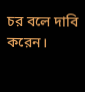চর বলে দাবি করেন।